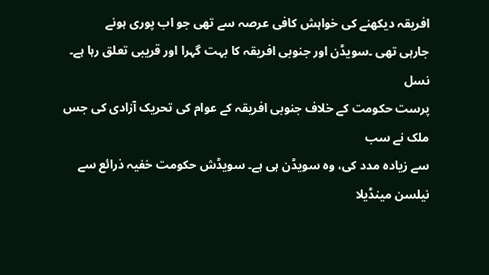افریقہ دیکھنے کی خواہش کافی عرصہ سے تھی جو اب پوری ہونے
جارہی تھی ۔سویڈن اور جنوبی افریقہ کا بہت گہرا اور قریبی تعلق رہا ہے۔ نسل
پرست حکومت کے خلاف جنوبی افریقہ کے عوام کی تحریک آزادی کی جس ملک نے سب
سے زیادہ مدد کی، وہ سویڈن ہی ہے۔ سویڈش حکومت خفیہ ذرائع سے نیلسن مینڈیلا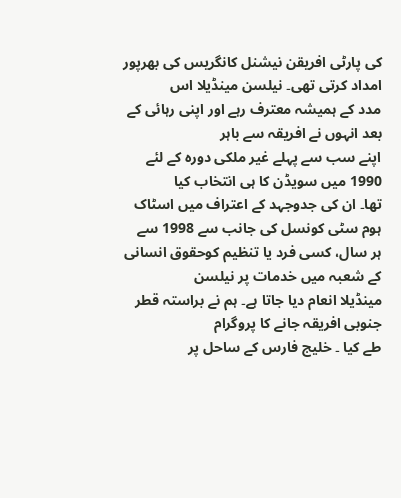کی پارٹی افریقن نیشنل کانگریس کی بھرپور امداد کرتی تھی۔ نیلسن مینڈیلا اس
مدد کے ہمیشہ معترف رہے اور اپنی رہائی کے بعد انہوں نے افریقہ سے باہر
اپنے سب سے پہلے غیر ملکی دورہ کے لئے 1990 میں سویڈن کا ہی انتخاب کیا
تھا۔ ان کی جدوجہد کے اعتراف میں اسٹاک ہوم سٹی کونسل کی جانب سے 1998 سے
ہر سال، کسی فرد یا تنظیم کوحقوق انسانی کے شعبہ میں خدمات پر نیلسن
مینڈیلا انعام دیا جاتا ہے۔ ہم نے براستہ قطر جنوبی افریقہ جانے کا پروگرام
طے کیا ۔ خلیج فارس کے ساحل پر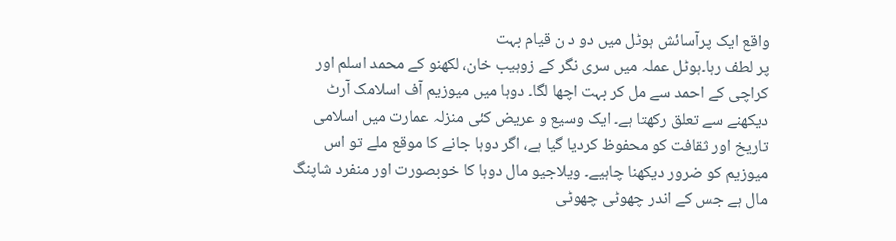واقع ایک پرآسائش ہوٹل میں دو د ن قیام بہت
پر لطف رہا۔ہوٹل عملہ میں سری نگر کے زوہیب خان، لکھنو کے محمد اسلم اور
کراچی کے احمد سے مل کر بہت اچھا لگا۔ دوہا میں میوزیم آف اسلامک آرٹ
دیکھنے سے تعلق رکھتا ہے۔ ایک وسیع و عریض کئی منزلہ عمارت میں اسلامی
تاریخ اور ثقافت کو محفوظ کردیا گیا ہے، اگر دوہا جانے کا موقع ملے تو اس
میوزیم کو ضرور دیکھنا چاہیے۔ ویلاجیو مال دوہا کا خوبصورت اور منفرد شاپنگ
مال ہے جس کے اندر چھوٹی چھوٹی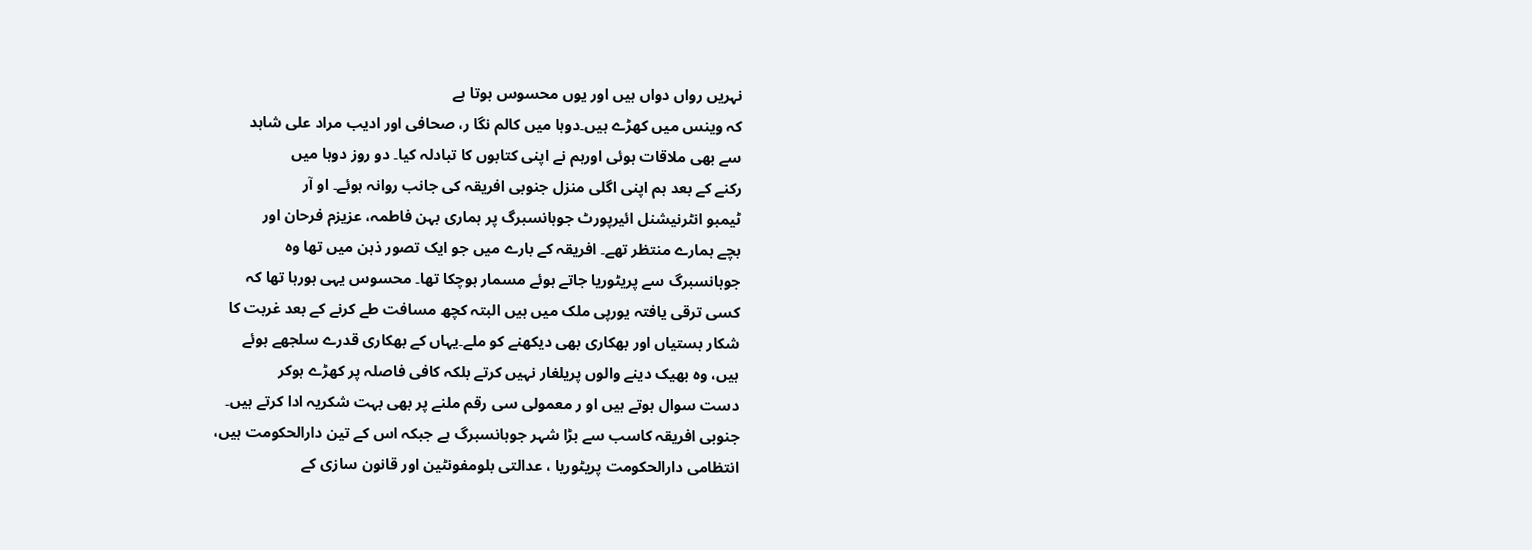نہریں رواں دواں ہیں اور یوں محسوس ہوتا ہے
کہ وینس میں کھڑے ہیں۔دوہا میں کالم نگا ر، صحافی اور ادیب مراد علی شاہد
سے بھی ملاقات ہوئی اورہم نے اپنی کتابوں کا تبادلہ کیا۔ دو روز دوہا میں
رکنے کے بعد ہم اپنی اگلی منزل جنوبی افریقہ کی جانب روانہ ہوئے۔ او آر
ٹیمبو انٹرنیشنل ائیرپورٹ جوہانسبرگ پر ہماری بہن فاطمہ، عزیزم فرحان اور
بچے ہمارے منتظر تھے۔ افریقہ کے بارے میں جو ایک تصور ذہن میں تھا وہ
جوہانسبرگ سے پریٹوریا جاتے ہوئے مسمار ہوچکا تھا۔ محسوس یہی ہورہا تھا کہ
کسی ترقی یافتہ یورپی ملک میں ہیں البتہ کچھ مسافت طے کرنے کے بعد غربت کا
شکار بستیاں اور بھکاری بھی دیکھنے کو ملے۔یہاں کے بھکاری قدرے سلجھے ہوئے
ہیں، وہ بھیک دینے والوں پریلغار نہیں کرتے بلکہ کافی فاصلہ پر کھڑے ہوکر
دست سوال ہوتے ہیں او ر معمولی سی رقم ملنے پر بھی بہت شکریہ ادا کرتے ہیں۔
جنوبی افریقہ کاسب سے بڑا شہر جوہانسبرگ ہے جبکہ اس کے تین دارالحکومت ہیں،
انتظامی دارالحکومت پریٹوریا ، عدالتی بلومفونٹین اور قانون سازی کے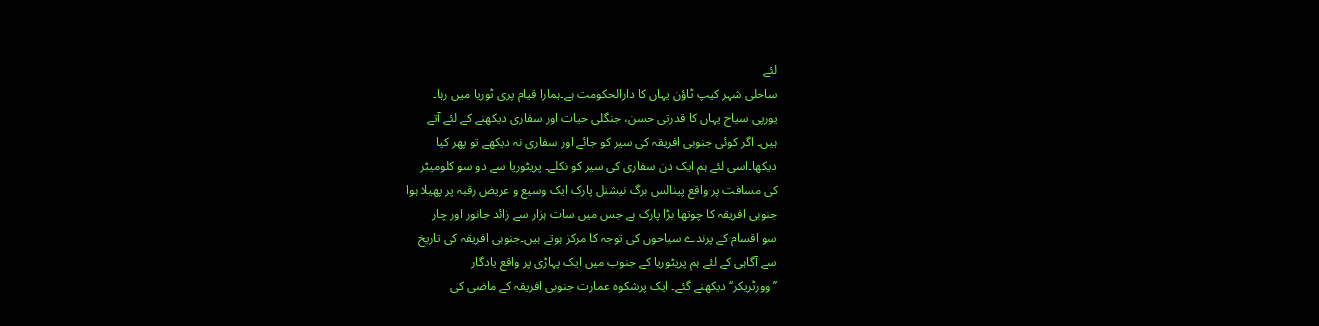لئے
ساحلی شہر کیپ ٹاؤن یہاں کا دارالحکومت ہے۔ہمارا قیام پری ٹوریا میں رہا۔
یورپی سیاح یہاں کا قدرتی حسن، جنگلی حیات اور سفاری دیکھنے کے لئے آتے
ہیں۔ اگر کوئی جنوبی افریقہ کی سیر کو جائے اور سفاری نہ دیکھے تو پھر کیا
دیکھا۔اسی لئے ہم ایک دن سفاری کی سیر کو نکلے۔ پریٹوریا سے دو سو کلومیٹر
کی مسافت پر واقع پینالس برگ نیشنل پارک ایک وسیع و عریض رقبہ پر پھیلا ہوا
جنوبی افریقہ کا چوتھا بڑا پارک ہے جس میں سات ہزار سے زائد جانور اور چار
سو اقسام کے پرندے سیاحوں کی توجہ کا مرکز ہوتے ہیں۔جنوبی افریقہ کی تاریخ
سے آگاہی کے لئے ہم پریٹوریا کے جنوب میں ایک پہاڑی پر واقع یادگار
’’وورٹریکر‘‘ دیکھنے گئے۔ ایک پرشکوہ عمارت جنوبی افریقہ کے ماضی کی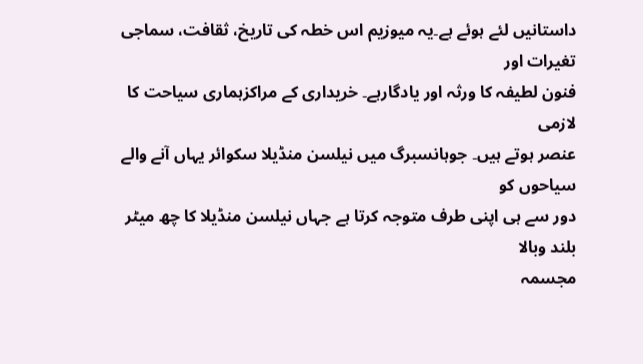داستانیں لئے ہوئے ہے۔یہ میوزیم اس خطہ کی تاریخ، ثقافت، سماجی تغیرات اور
فنون لطیفہ کا ورثہ اور یادگارہے۔ خریداری کے مراکزہماری سیاحت کا لازمی
عنصر ہوتے ہیں۔ جوہانسبرگ میں نیلسن منڈیلا سکوائر یہاں آنے والے سیاحوں کو
دور سے ہی اپنی طرف متوجہ کرتا ہے جہاں نیلسن منڈیلا کا چھ میٹر بلند وبالا
مجسمہ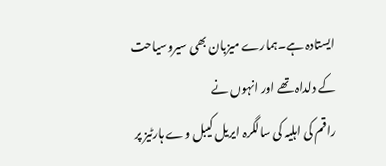ایستادہ ہے۔ہمارے میزبان بھی سیروسیاحت کے دلداہ تھے اور انہوں نے
راقم کی اہلیہ کی سالگرہ ایریل کیبل وے ہارٹیز پر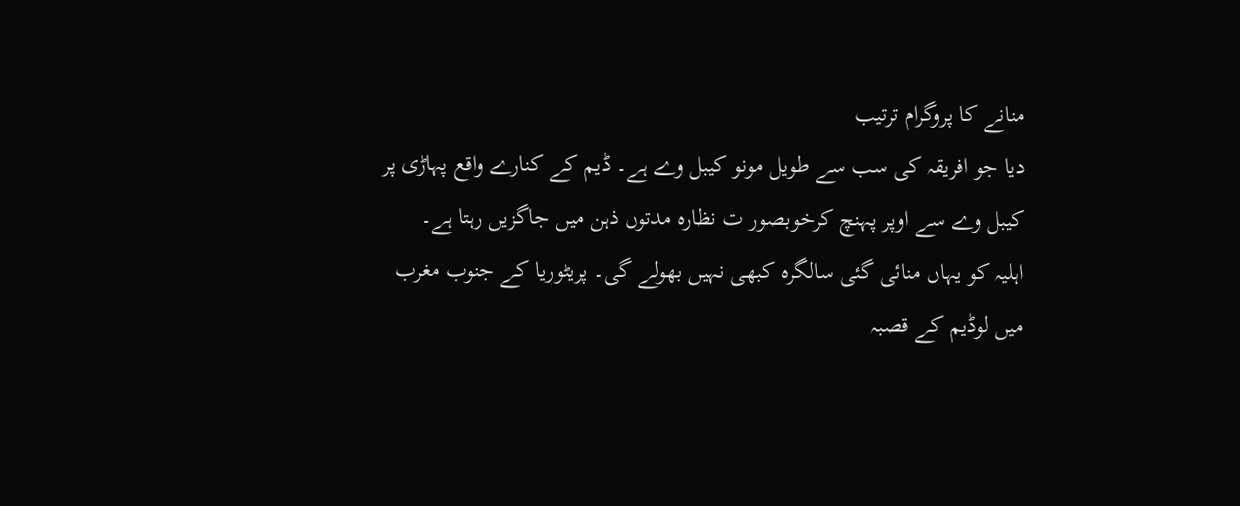منانے کا پروگرام ترتیب
دیا جو افریقہ کی سب سے طویل مونو کیبل وے ہے۔ ڈیم کے کنارے واقع پہاڑی پر
کیبل وے سے اوپر پہنچ کرخوبصور ت نظارہ مدتوں ذہن میں جاگزیں رہتا ہے۔
اہلیہ کو یہاں منائی گئی سالگرہ کبھی نہیں بھولے گی۔ پریٹوریا کے جنوب مغرب
میں لوڈیم کے قصبہ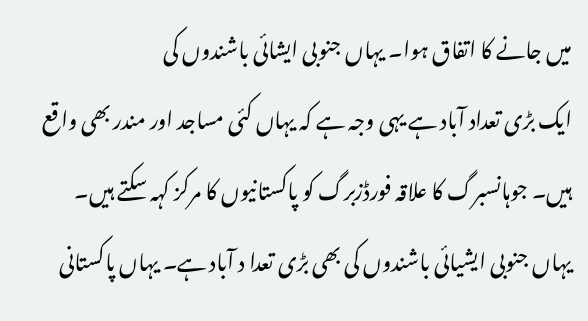میں جانے کا اتفاق ہوا۔ یہاں جنوبی ایشائی باشندوں کی
ایک بڑی تعداد آباد ہے یہی وجہ ہے کہ یہاں کئی مساجد اور مندر بھی واقع
ہیں۔ جوہانسبرگ کا علاقہ فورڈزبرگ کو پاکستانیوں کا مرکز کہہ سکتے ہیں۔
یہاں جنوبی ایشیائی باشندوں کی بھی بڑی تعدا د آباد ہے۔ یہاں پاکستانی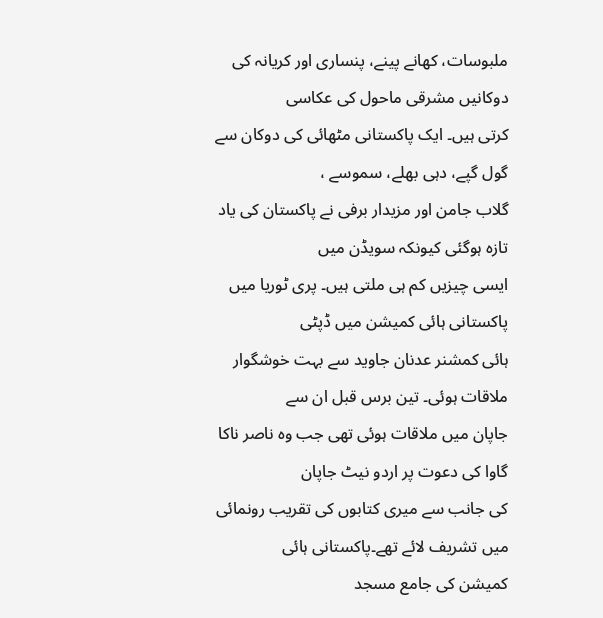ملبوسات، کھانے پینے، پنساری اور کریانہ کی دوکانیں مشرقی ماحول کی عکاسی
کرتی ہیں۔ ایک پاکستانی مٹھائی کی دوکان سے گول گپے، دہی بھلے، سموسے ،
گلاب جامن اور مزیدار برفی نے پاکستان کی یاد تازہ ہوگئی کیونکہ سویڈن میں
ایسی چیزیں کم ہی ملتی ہیں۔ پری ٹوریا میں پاکستانی ہائی کمیشن میں ڈپٹی
ہائی کمشنر عدنان جاوید سے بہت خوشگوار ملاقات ہوئی۔ تین برس قبل ان سے
جاپان میں ملاقات ہوئی تھی جب وہ ناصر ناکا گاوا کی دعوت پر اردو نیٹ جاپان
کی جانب سے میری کتابوں کی تقریب رونمائی میں تشریف لائے تھے۔پاکستانی ہائی
کمیشن کی جامع مسجد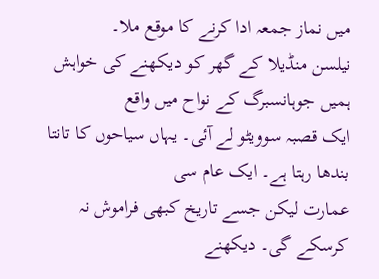میں نماز جمعہ ادا کرنے کا موقع ملا۔
نیلسن منڈیلا کے گھر کو دیکھنے کی خواہش ہمیں جوہانسبرگ کے نواح میں واقع
ایک قصبہ سوویٹو لے آئی۔ یہاں سیاحوں کا تانتا بندھا رہتا ہے۔ ایک عام سی
عمارت لیکن جسے تاریخ کبھی فراموش نہ کرسکے گی۔ دیکھنے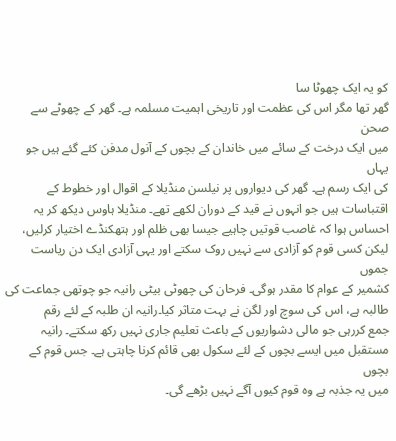کو یہ ایک چھوٹا سا
گھر تھا مگر اس کی عظمت اور تاریخی اہمیت مسلمہ ہے۔ گھر کے چھوٹے سے صحن
میں ایک درخت کے سائے میں خاندان کے بچوں کے آنول مدفن کئے گئے ہیں جو یہاں
کی ایک رسم ہے۔ گھر کی دیواروں پر نیلسن منڈیلا کے اقوال اور خطوط کے
اقتباسات ہیں جو انہوں نے قید کے دوران لکھے تھے۔ منڈیلا ہاوس دیکھ کر یہ
احساس ہوا کہ غاصب قوتیں چاہیے جیسا بھی ظلم اور ہتھکنڈے اختیار کرلیں،
لیکن کسی قوم کو آزادی سے نہیں روک سکتے اور یہی آزادی ایک دن ریاست جموں
کشمیر کے عوام کا مقدر ہوگی۔ فرحان کی چھوٹی بیٹی رانیہ جو چوتھی جماعت کی
طالبہ ہے، اس کی سوچ اور لگن نے بہت متاثر کیا۔رانیہ ان طلبہ کے لئے رقم
جمع کررہی جو مالی دشواریوں کے باعث تعلیم جاری نہیں رکھ سکتے۔ رانیہ
مستقبل میں ایسے بچوں کے لئے سکول بھی قائم کرنا چاہتی ہے۔ جس قوم کے بچوں
میں یہ جذبہ ہے وہ قوم کیوں آگے نہیں بڑھے گی۔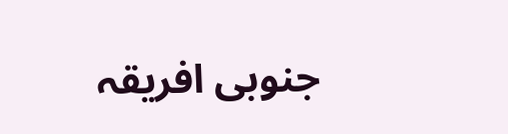جنوبی افریقہ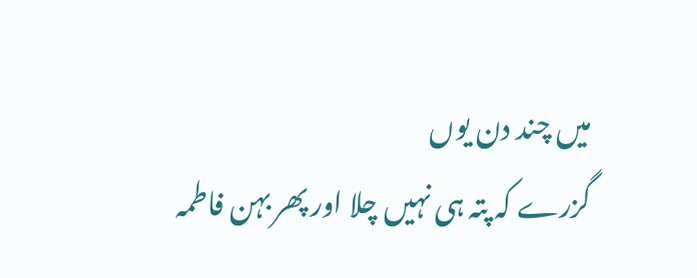میں چند دن یوں
گزرے کہ پتہ ہی نہیں چلا اور پھر بہن فاطمہ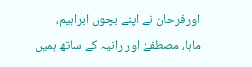اورفرحان نے اپنے بچوں ابراہیم،
ماہا، مصطفےٰ اور رانیہ کے ساتھ ہمیں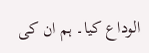الوداع کیا۔ ہم ان کی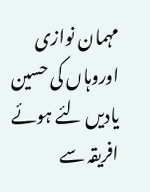مہمان نوازی
اوروہاں کی حسین یادیں لئے ہوئے افریقہ سے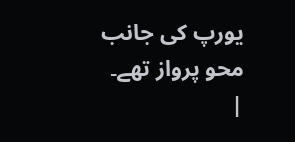یورپ کی جانب محو پرواز تھے۔
|